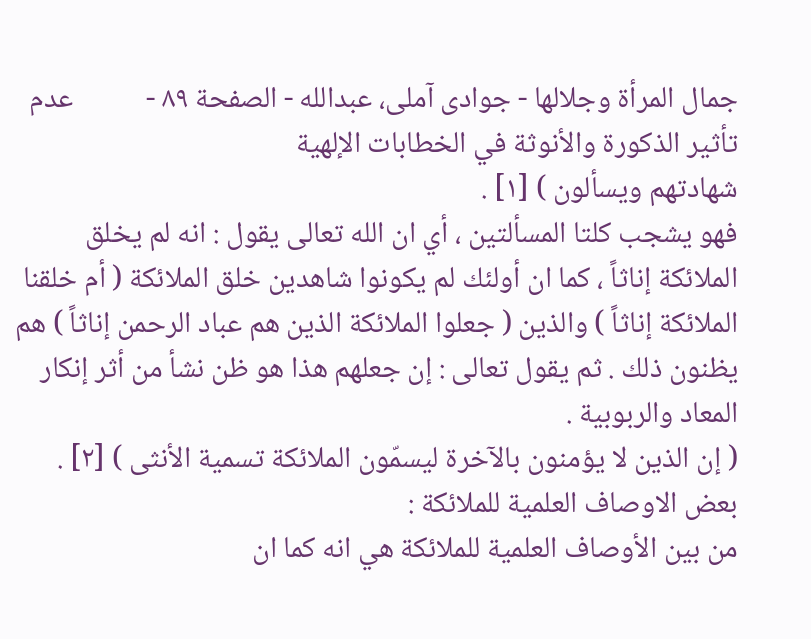جمال المرأة وجلالها - جوادی آملی، عبدالله - الصفحة ٨٩ -           عدم تأثير الذكورة والأنوثة في الخطابات الإلهية
شهادتهم ويسألون ) [١] .
فهو يشجب كلتا المسألتين ، أي ان الله تعالى يقول : انه لم يخلق الملائكة إناثاً ، كما ان أولئك لم يكونوا شاهدين خلق الملائكة ( أم خلقنا الملائكة إناثاً ) والذين ( جعلوا الملائكة الذين هم عباد الرحمن إناثاً ) هم يظنون ذلك . ثم يقول تعالى : إن جعلهم هذا هو ظن نشأ من أثر إنكار المعاد والربوبية .
( إن الذين لا يؤمنون بالآخرة ليسمّون الملائكة تسمية الأنثى ) [٢] .
بعض الاوصاف العلمية للملائكة :
من بين الأوصاف العلمية للملائكة هي انه كما ان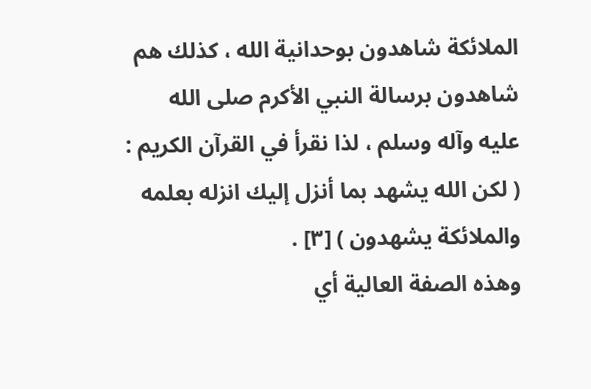الملائكة شاهدون بوحدانية الله ، كذلك هم شاهدون برسالة النبي الأكرم صلى الله عليه وآله وسلم ، لذا نقرأ في القرآن الكريم :
( لكن الله يشهد بما أنزل إليك انزله بعلمه والملائكة يشهدون ) [٣] .
وهذه الصفة العالية أي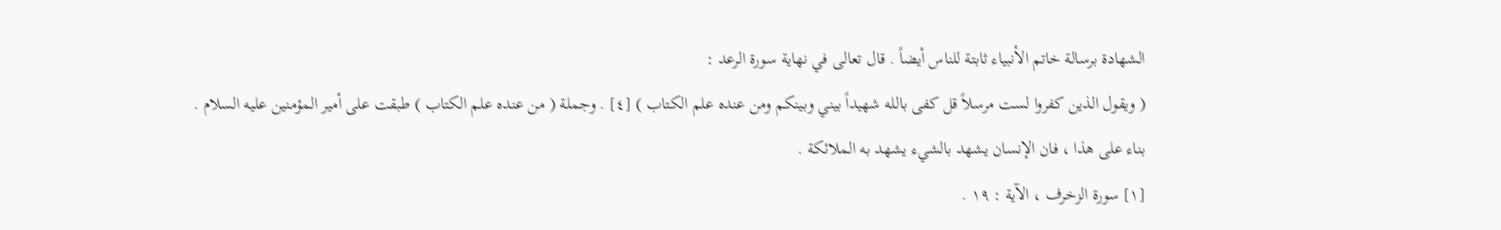الشهادة برسالة خاتم الأنبياء ثابتة للناس أيضاً . قال تعالى في نهاية سورة الرعد :
( ويقول الذين كفروا لست مرسلاً قل كفى بالله شهيداً بيني وبينكم ومن عنده علم الكتاب ) [٤] . وجملة ( من عنده علم الكتاب ) طبقت على أمير المؤمنين عليه السلام .
بناء على هذا ، فان الإنسان يشهد بالشيء يشهد به الملائكة .
[١] سورة الزخرف ، الآية : ١٩ .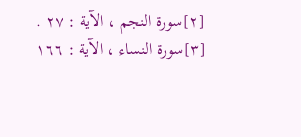[٢]سورة النجم ، الآية : ٢٧ .
[٣]سورة النساء ، الآية : ١٦٦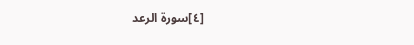[٤]سورة الرعد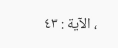، الآية : ٤٣